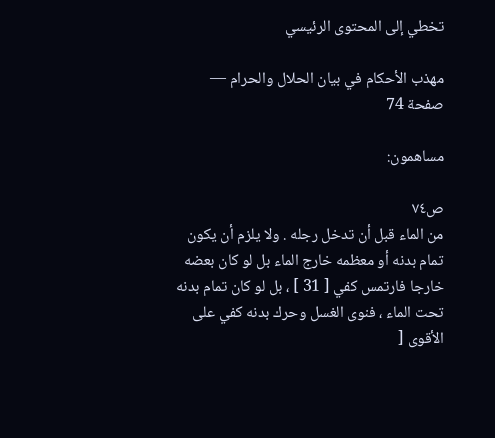تخطي إلى المحتوى الرئيسي

مهذب الأحكام في بيان الحلال والحرام — صفحة 74

مساهمون:

ص٧٤
من الماء قبل أن تدخل رجله . ولا يلزم أن يكون تمام بدنه أو معظمه خارج الماء بل لو كان بعضه خارجا فارتمس كفي [ 31 ] ، بل لو كان تمام بدنه تحت الماء ، فنوى الغسل وحرك بدنه كفي على الأقوى [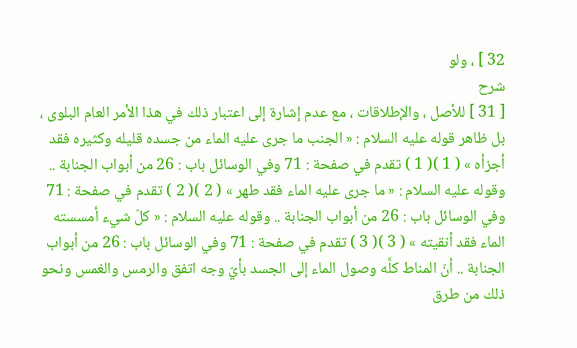32 ] ، ولو
شرح
[ 31 ] للأصل ، والإطلاقات ، مع عدم إشارة إلى اعتبار ذلك في هذا الأمر العام البلوى ، بل ظاهر قوله عليه السلام : « الجنب ما جرى عليه الماء من جسده قليله وكثيره فقد أجزأه » ( 1 )( 1 ) تقدم في صفحة : 71 وفي الوسائل باب : 26 من أبواب الجنابة .. وقوله عليه السلام : « ما جرى عليه الماء فقد طهر » ( 2 )( 2 ) تقدم في صفحة : 71 وفي الوسائل باب : 26 من أبواب الجنابة .. وقوله عليه السلام : « كلّ شيء أمسسته الماء فقد أنقيته » ( 3 )( 3 ) تقدم في صفحة : 71 وفي الوسائل باب : 26 من أبواب الجنابة .. أنّ المناط كلَّه وصول الماء إلى الجسد بأيّ وجه اتفق والرمس والغمس ونحو ذلك من طرق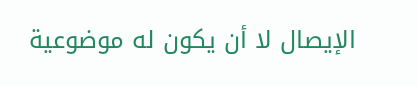الإيصال لا أن يكون له موضوعية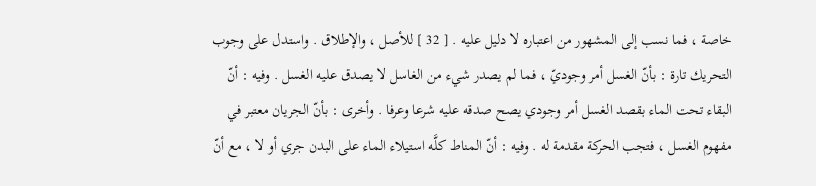خاصة ، فما نسب إلى المشهور من اعتباره لا دليل عليه . [ 32 ] للأصل ، والإطلاق . واستدل على وجوب التحريك تارة : بأنّ الغسل أمر وجوديّ ، فما لم يصدر شيء من الغاسل لا يصدق عليه الغسل . وفيه : أنّ البقاء تحت الماء بقصد الغسل أمر وجودي يصح صدقه عليه شرعا وعرفا . وأخرى : بأنّ الجريان معتبر في مفهوم الغسل ، فتجب الحركة مقدمة له . وفيه : أنّ المناط كلَّه استيلاء الماء على البدن جري أو لا ، مع أنّ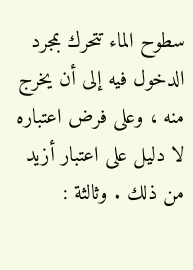سطوح الماء تتحرك بمجرد الدخول فيه إلى أن يخرج منه ، وعلى فرض اعتباره لا دليل على اعتبار أزيد من ذلك . وثالثة :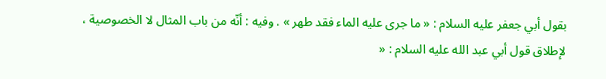بقول أبي جعفر عليه السلام : « ما جرى عليه الماء فقد طهر » . وفيه : أنّه من باب المثال لا الخصوصية ، لإطلاق قول أبي عبد الله عليه السلام : «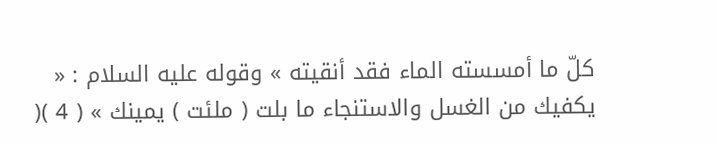كلّ ما أمسسته الماء فقد أنقيته » وقوله عليه السلام : « يكفيك من الغسل والاستنجاء ما بلت ( ملئت ) يمينك » ( 4 )(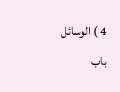4 ) الوسائل باب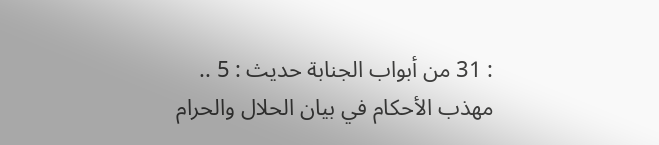: 31 من أبواب الجنابة حديث : 5 ..
مهذب الأحكام في بيان الحلال والحرام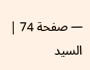— صفحة 74 | السيد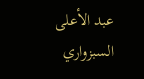عبد الأعلى السبزواري